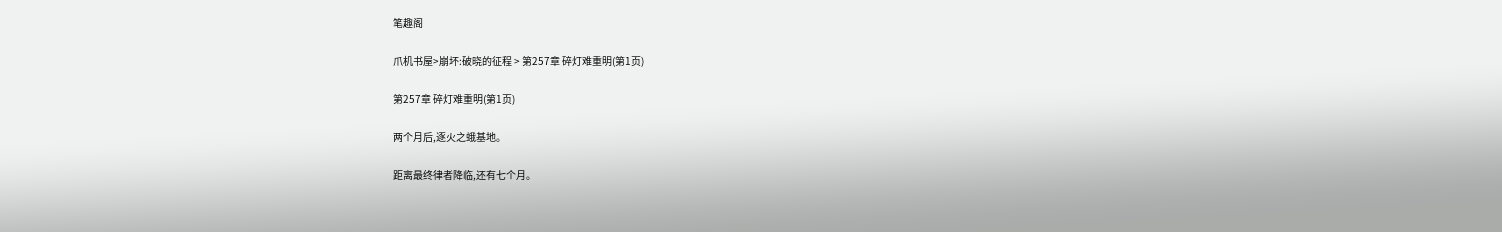笔趣阁

爪机书屋>崩坏:破晓的征程 > 第257章 碎灯难重明(第1页)

第257章 碎灯难重明(第1页)

两个月后,逐火之蛾基地。

距离最终律者降临,还有七个月。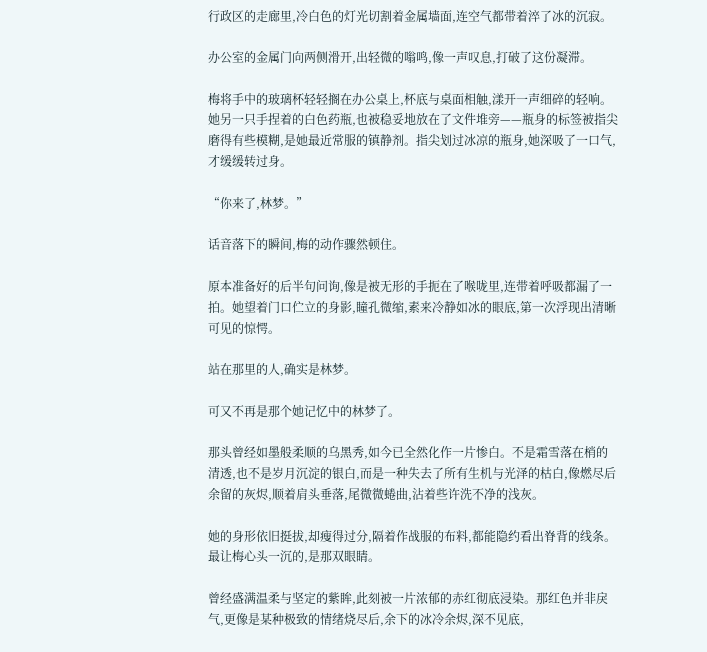行政区的走廊里,冷白色的灯光切割着金属墙面,连空气都带着淬了冰的沉寂。

办公室的金属门向两侧滑开,出轻微的嗡鸣,像一声叹息,打破了这份凝滞。

梅将手中的玻璃杯轻轻搁在办公桌上,杯底与桌面相触,漾开一声细碎的轻响。她另一只手捏着的白色药瓶,也被稳妥地放在了文件堆旁——瓶身的标签被指尖磨得有些模糊,是她最近常服的镇静剂。指尖划过冰凉的瓶身,她深吸了一口气,才缓缓转过身。

“你来了,林梦。”

话音落下的瞬间,梅的动作骤然顿住。

原本准备好的后半句问询,像是被无形的手扼在了喉咙里,连带着呼吸都漏了一拍。她望着门口伫立的身影,瞳孔微缩,素来冷静如冰的眼底,第一次浮现出清晰可见的惊愕。

站在那里的人,确实是林梦。

可又不再是那个她记忆中的林梦了。

那头曾经如墨般柔顺的乌黑秀,如今已全然化作一片惨白。不是霜雪落在梢的清透,也不是岁月沉淀的银白,而是一种失去了所有生机与光泽的枯白,像燃尽后余留的灰烬,顺着肩头垂落,尾微微蜷曲,沾着些许洗不净的浅灰。

她的身形依旧挺拔,却瘦得过分,隔着作战服的布料,都能隐约看出脊背的线条。最让梅心头一沉的,是那双眼睛。

曾经盛满温柔与坚定的紫眸,此刻被一片浓郁的赤红彻底浸染。那红色并非戾气,更像是某种极致的情绪烧尽后,余下的冰冷余烬,深不见底,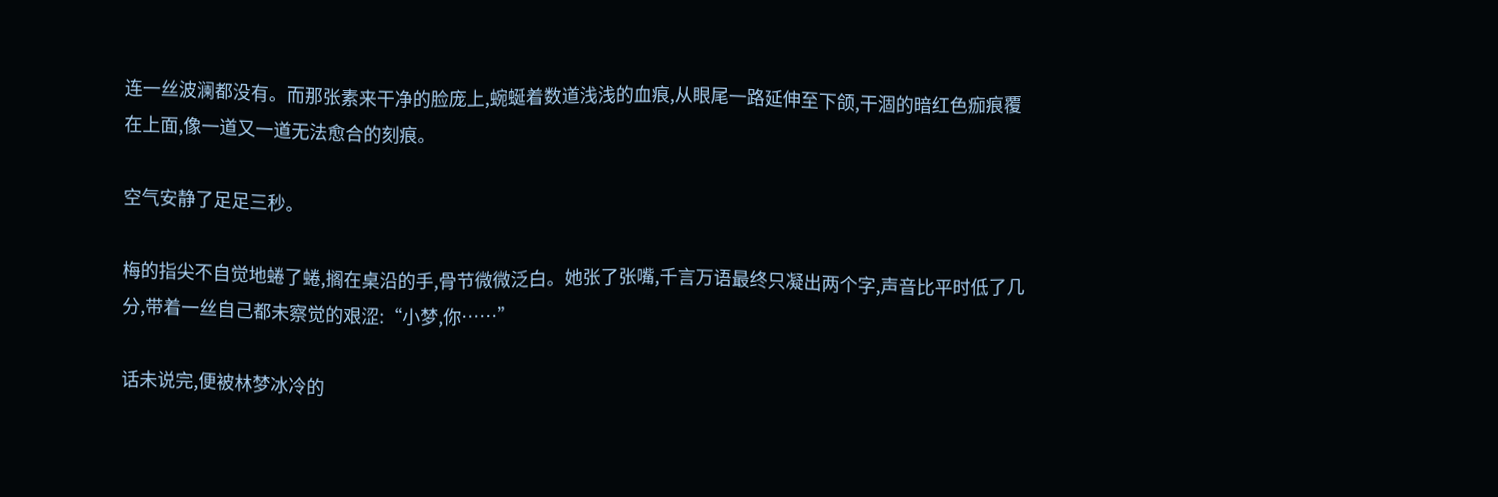连一丝波澜都没有。而那张素来干净的脸庞上,蜿蜒着数道浅浅的血痕,从眼尾一路延伸至下颌,干涸的暗红色痂痕覆在上面,像一道又一道无法愈合的刻痕。

空气安静了足足三秒。

梅的指尖不自觉地蜷了蜷,搁在桌沿的手,骨节微微泛白。她张了张嘴,千言万语最终只凝出两个字,声音比平时低了几分,带着一丝自己都未察觉的艰涩:“小梦,你……”

话未说完,便被林梦冰冷的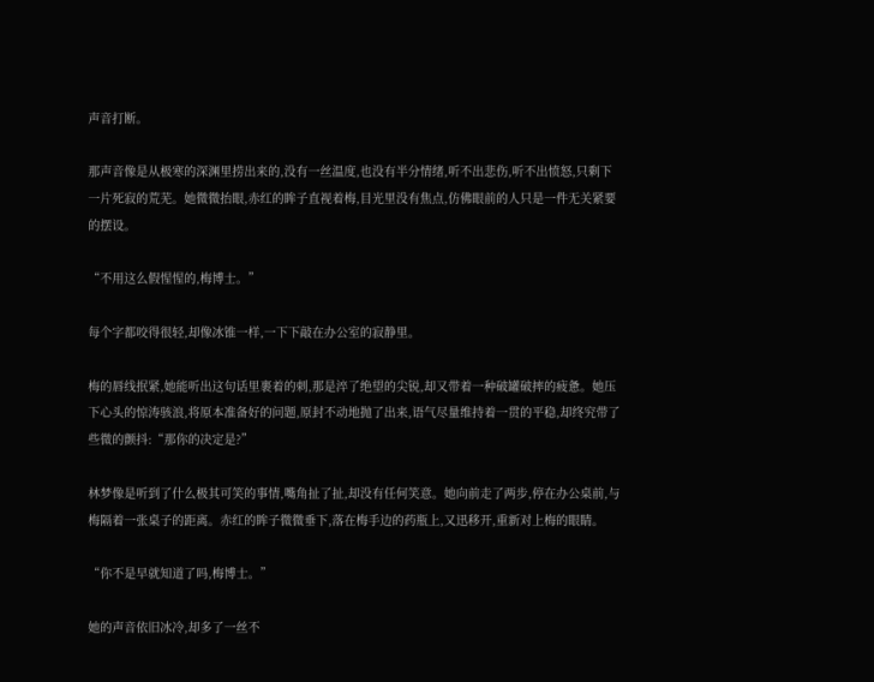声音打断。

那声音像是从极寒的深渊里捞出来的,没有一丝温度,也没有半分情绪,听不出悲伤,听不出愤怒,只剩下一片死寂的荒芜。她微微抬眼,赤红的眸子直视着梅,目光里没有焦点,仿佛眼前的人只是一件无关紧要的摆设。

“不用这么假惺惺的,梅博士。”

每个字都咬得很轻,却像冰锥一样,一下下敲在办公室的寂静里。

梅的唇线抿紧,她能听出这句话里裹着的刺,那是淬了绝望的尖锐,却又带着一种破罐破摔的疲惫。她压下心头的惊涛骇浪,将原本准备好的问题,原封不动地抛了出来,语气尽量维持着一贯的平稳,却终究带了些微的颤抖:“那你的决定是?”

林梦像是听到了什么极其可笑的事情,嘴角扯了扯,却没有任何笑意。她向前走了两步,停在办公桌前,与梅隔着一张桌子的距离。赤红的眸子微微垂下,落在梅手边的药瓶上,又迅移开,重新对上梅的眼睛。

“你不是早就知道了吗,梅博士。”

她的声音依旧冰冷,却多了一丝不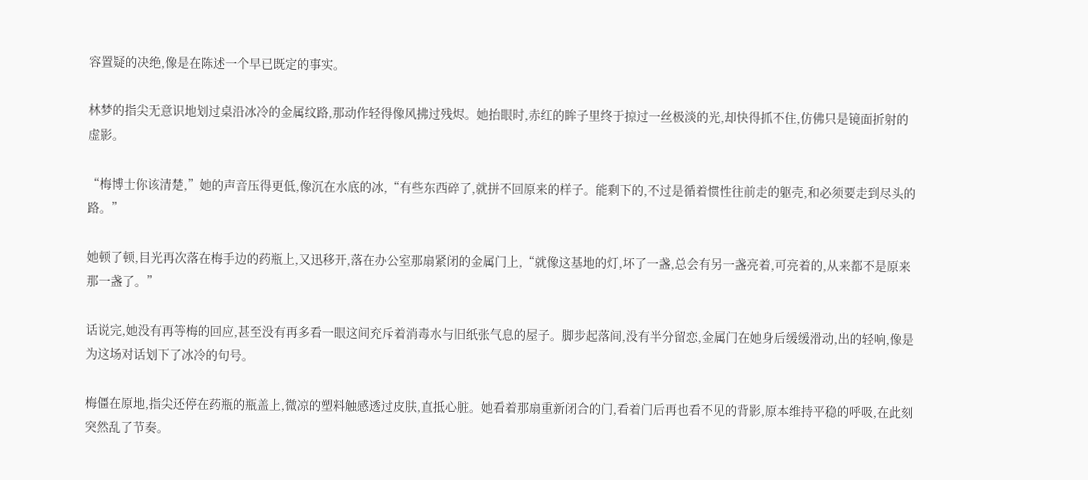容置疑的决绝,像是在陈述一个早已既定的事实。

林梦的指尖无意识地划过桌沿冰冷的金属纹路,那动作轻得像风拂过残烬。她抬眼时,赤红的眸子里终于掠过一丝极淡的光,却快得抓不住,仿佛只是镜面折射的虚影。

“梅博士你该清楚,”她的声音压得更低,像沉在水底的冰,“有些东西碎了,就拼不回原来的样子。能剩下的,不过是循着惯性往前走的躯壳,和必须要走到尽头的路。”

她顿了顿,目光再次落在梅手边的药瓶上,又迅移开,落在办公室那扇紧闭的金属门上,“就像这基地的灯,坏了一盏,总会有另一盏亮着,可亮着的,从来都不是原来那一盏了。”

话说完,她没有再等梅的回应,甚至没有再多看一眼这间充斥着消毒水与旧纸张气息的屋子。脚步起落间,没有半分留恋,金属门在她身后缓缓滑动,出的轻响,像是为这场对话划下了冰冷的句号。

梅僵在原地,指尖还停在药瓶的瓶盖上,微凉的塑料触感透过皮肤,直抵心脏。她看着那扇重新闭合的门,看着门后再也看不见的背影,原本维持平稳的呼吸,在此刻突然乱了节奏。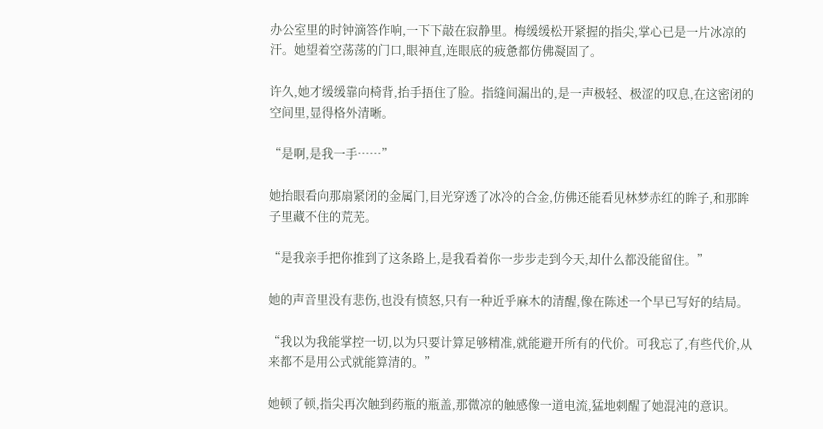办公室里的时钟滴答作响,一下下敲在寂静里。梅缓缓松开紧握的指尖,掌心已是一片冰凉的汗。她望着空荡荡的门口,眼神直,连眼底的疲惫都仿佛凝固了。

许久,她才缓缓靠向椅背,抬手捂住了脸。指缝间漏出的,是一声极轻、极涩的叹息,在这密闭的空间里,显得格外清晰。

“是啊,是我一手……”

她抬眼看向那扇紧闭的金属门,目光穿透了冰冷的合金,仿佛还能看见林梦赤红的眸子,和那眸子里藏不住的荒芜。

“是我亲手把你推到了这条路上,是我看着你一步步走到今天,却什么都没能留住。”

她的声音里没有悲伤,也没有愤怒,只有一种近乎麻木的清醒,像在陈述一个早已写好的结局。

“我以为我能掌控一切,以为只要计算足够精准,就能避开所有的代价。可我忘了,有些代价,从来都不是用公式就能算清的。”

她顿了顿,指尖再次触到药瓶的瓶盖,那微凉的触感像一道电流,猛地刺醒了她混沌的意识。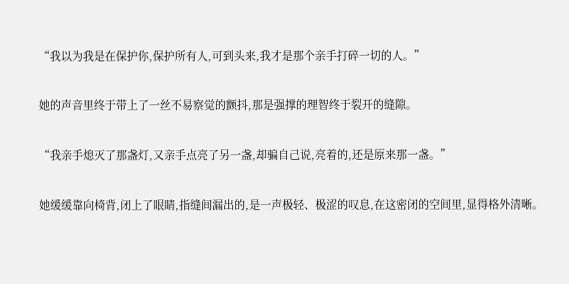“我以为我是在保护你,保护所有人,可到头来,我才是那个亲手打碎一切的人。”

她的声音里终于带上了一丝不易察觉的颤抖,那是强撑的理智终于裂开的缝隙。

“我亲手熄灭了那盏灯,又亲手点亮了另一盏,却骗自己说,亮着的,还是原来那一盏。”

她缓缓靠向椅背,闭上了眼睛,指缝间漏出的,是一声极轻、极涩的叹息,在这密闭的空间里,显得格外清晰。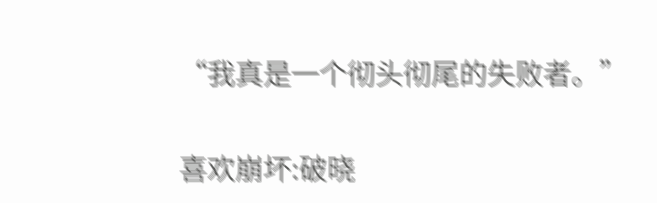“我真是一个彻头彻尾的失败者。”

喜欢崩坏:破晓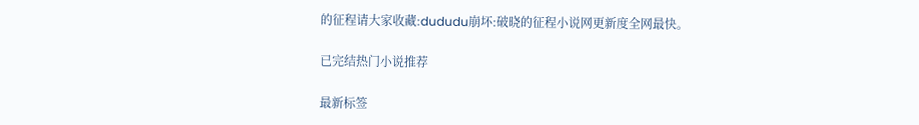的征程请大家收藏:dududu崩坏:破晓的征程小说网更新度全网最快。

已完结热门小说推荐

最新标签